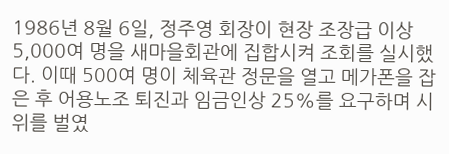1986년 8월 6일, 정주영 회장이 현장 조장급 이상 5,000여 명을 새마을회관에 집합시켜 조회를 실시했다. 이때 500여 명이 체육관 정문을 열고 메가폰을 잡은 후 어용노조 퇴진과 임금인상 25%를 요구하며 시위를 벌였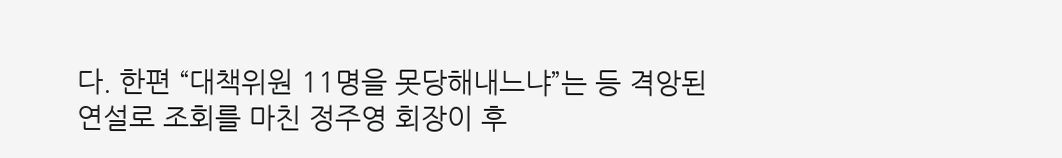다. 한편 “대책위원 11명을 못당해내느냐”는 등 격앙된 연설로 조회를 마친 정주영 회장이 후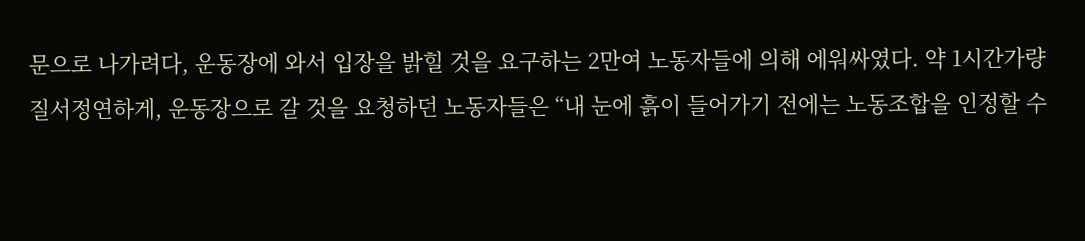문으로 나가려다, 운동장에 와서 입장을 밝힐 것을 요구하는 2만여 노동자들에 의해 에워싸였다. 약 1시간가량 질서정연하게, 운동장으로 갈 것을 요청하던 노동자들은 “내 눈에 흙이 들어가기 전에는 노동조합을 인정할 수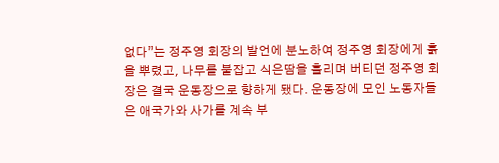없다”는 정주영 회장의 발언에 분노하여 정주영 회장에게 흙을 뿌렸고, 나무를 붙잡고 식은땀을 흘리며 버티던 정주영 회장은 결국 운동장으로 향하게 됐다. 운동장에 모인 노동자들은 애국가와 사가를 계속 부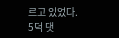르고 있었다.
5덕 댓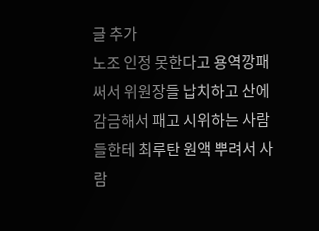글 추가
노조 인정 못한다고 용역깡패 써서 위원장들 납치하고 산에 감금해서 패고 시위하는 사람들한테 최루탄 원액 뿌려서 사람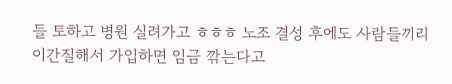들 토하고 병원 실려가고 ㅎㅎㅎ 노조 결성 후에도 사람들끼리 이간질해서 가입하면 임금 깎는다고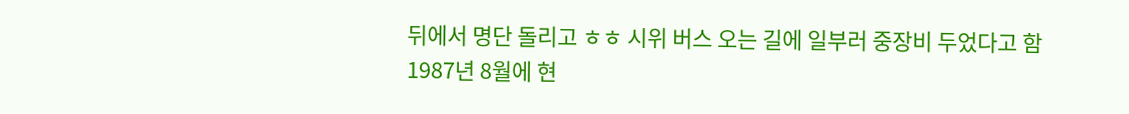뒤에서 명단 돌리고 ㅎㅎ 시위 버스 오는 길에 일부러 중장비 두었다고 함
1987년 8월에 현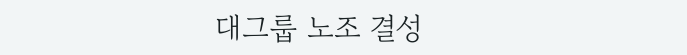대그룹 노조 결성